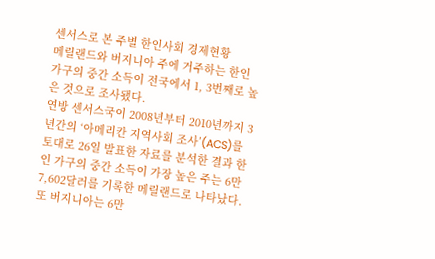센서스로 본 주별 한인사회 경제현황
메릴랜드와 버지니아 주에 거주하는 한인 가구의 중간 소득이 전국에서 1, 3번째로 높은 것으로 조사됐다.
연방 센서스국이 2008년부터 2010년까지 3년간의 ‘아메리칸 지역사회 조사’(ACS)를 토대로 26일 발표한 자료를 분석한 결과 한인 가구의 중간 소득이 가장 높은 주는 6만7,602달러를 기록한 메릴랜드로 나타났다.
또 버지니아는 6만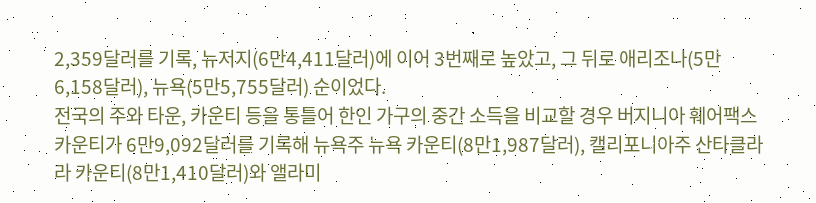2,359달러를 기록, 뉴저지(6만4,411달러)에 이어 3번째로 높았고, 그 뒤로 애리조나(5만6,158달러), 뉴욕(5만5,755달러) 순이었다.
전국의 주와 타운, 카운티 등을 통틀어 한인 가구의 중간 소득을 비교할 경우 버지니아 훼어팩스 카운티가 6만9,092달러를 기록해 뉴욕주 뉴욕 카운티(8만1,987달러), 캘리포니아주 산타클라라 카운티(8만1,410달러)와 앨라미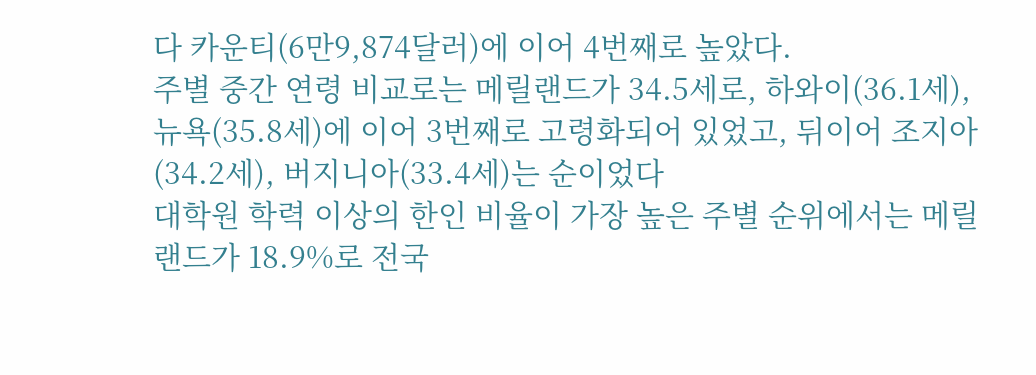다 카운티(6만9,874달러)에 이어 4번째로 높았다.
주별 중간 연령 비교로는 메릴랜드가 34.5세로, 하와이(36.1세), 뉴욕(35.8세)에 이어 3번째로 고령화되어 있었고, 뒤이어 조지아(34.2세), 버지니아(33.4세)는 순이었다
대학원 학력 이상의 한인 비율이 가장 높은 주별 순위에서는 메릴랜드가 18.9%로 전국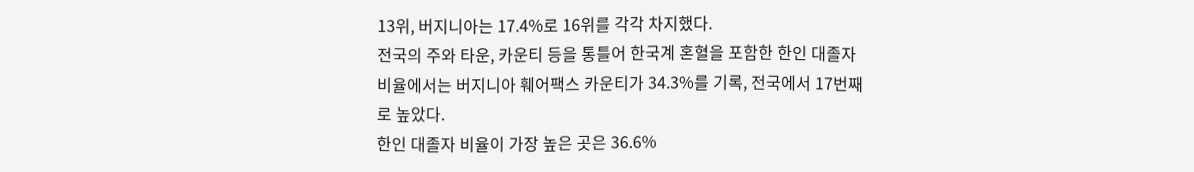13위, 버지니아는 17.4%로 16위를 각각 차지했다.
전국의 주와 타운, 카운티 등을 통틀어 한국계 혼혈을 포함한 한인 대졸자 비율에서는 버지니아 훼어팩스 카운티가 34.3%를 기록, 전국에서 17번째로 높았다.
한인 대졸자 비율이 가장 높은 곳은 36.6%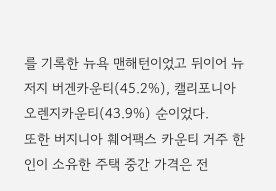를 기록한 뉴욕 맨해턴이었고 뒤이어 뉴저지 버겐카운티(45.2%), 캘리포니아 오렌지카운티(43.9%) 순이었다.
또한 버지니아 훼어팩스 카운티 거주 한인이 소유한 주택 중간 가격은 전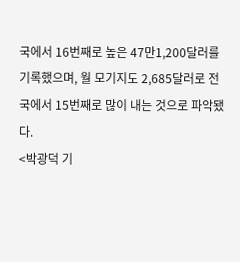국에서 16번째로 높은 47만1,200달러를 기록했으며, 월 모기지도 2,685달러로 전국에서 15번째로 많이 내는 것으로 파악됐다.
<박광덕 기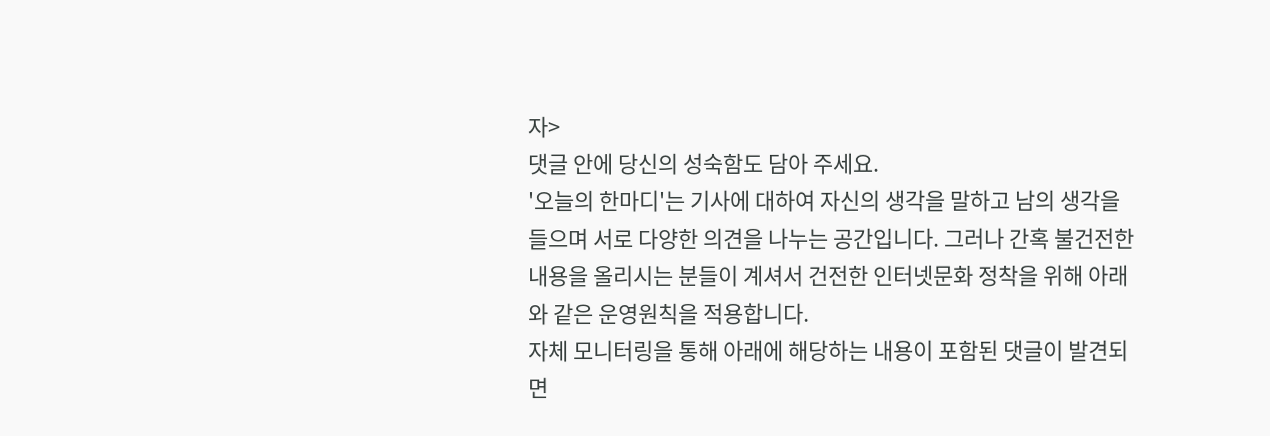자>
댓글 안에 당신의 성숙함도 담아 주세요.
'오늘의 한마디'는 기사에 대하여 자신의 생각을 말하고 남의 생각을 들으며 서로 다양한 의견을 나누는 공간입니다. 그러나 간혹 불건전한 내용을 올리시는 분들이 계셔서 건전한 인터넷문화 정착을 위해 아래와 같은 운영원칙을 적용합니다.
자체 모니터링을 통해 아래에 해당하는 내용이 포함된 댓글이 발견되면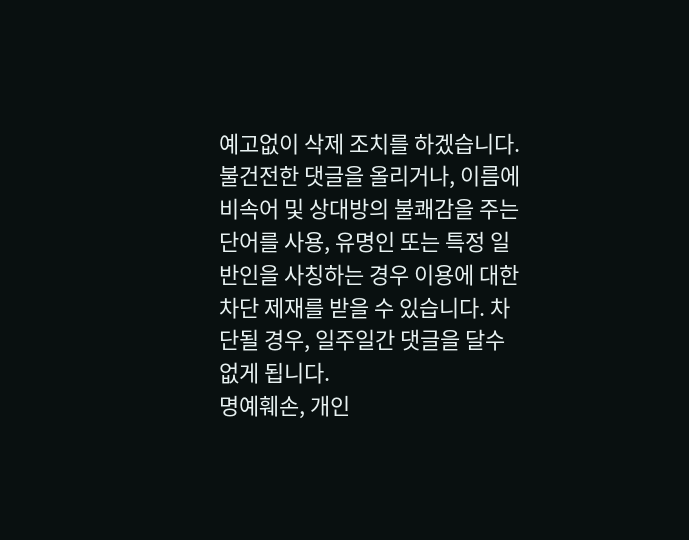예고없이 삭제 조치를 하겠습니다.
불건전한 댓글을 올리거나, 이름에 비속어 및 상대방의 불쾌감을 주는 단어를 사용, 유명인 또는 특정 일반인을 사칭하는 경우 이용에 대한 차단 제재를 받을 수 있습니다. 차단될 경우, 일주일간 댓글을 달수 없게 됩니다.
명예훼손, 개인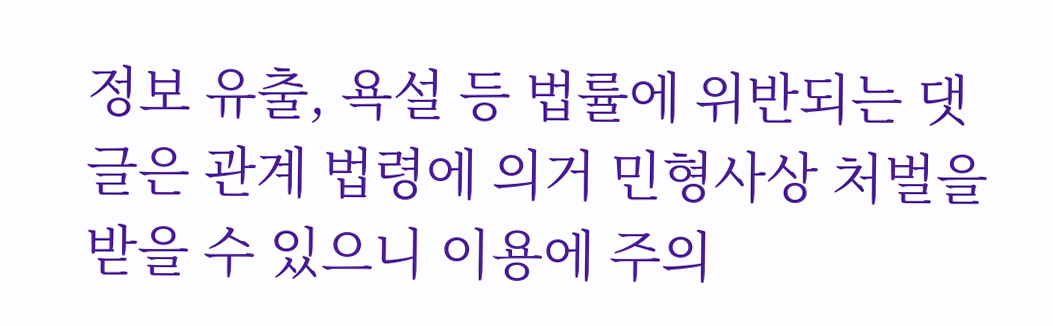정보 유출, 욕설 등 법률에 위반되는 댓글은 관계 법령에 의거 민형사상 처벌을 받을 수 있으니 이용에 주의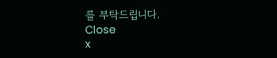를 부탁드립니다.
Close
x